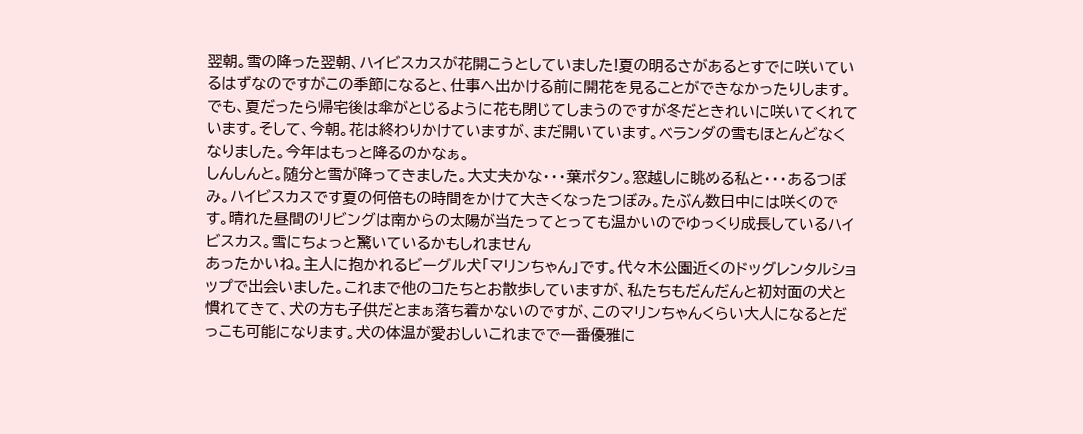翌朝。雪の降った翌朝、ハイビスカスが花開こうとしていました!夏の明るさがあるとすでに咲いているはずなのですがこの季節になると、仕事へ出かける前に開花を見ることができなかったりします。でも、夏だったら帰宅後は傘がとじるように花も閉じてしまうのですが冬だときれいに咲いてくれています。そして、今朝。花は終わりかけていますが、まだ開いています。ベランダの雪もほとんどなくなりました。今年はもっと降るのかなぁ。
しんしんと。随分と雪が降ってきました。大丈夫かな・・・葉ボタン。窓越しに眺める私と・・・あるつぼみ。ハイビスカスです夏の何倍もの時間をかけて大きくなったつぼみ。たぶん数日中には咲くのです。晴れた昼間のリビングは南からの太陽が当たってとっても温かいのでゆっくり成長しているハイビスカス。雪にちょっと驚いているかもしれません
あったかいね。主人に抱かれるビーグル犬「マリンちゃん」です。代々木公園近くのドッグレンタルショップで出会いました。これまで他のコたちとお散歩していますが、私たちもだんだんと初対面の犬と慣れてきて、犬の方も子供だとまぁ落ち着かないのですが、このマリンちゃんくらい大人になるとだっこも可能になります。犬の体温が愛おしいこれまでで一番優雅に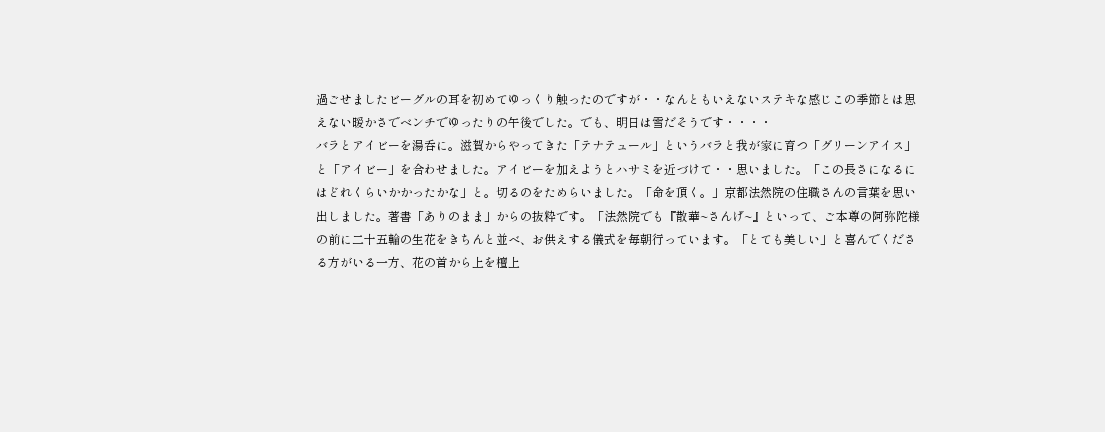過ごせましたビーグルの耳を初めてゆっくり触ったのですが・・なんともいえないステキな感じこの季節とは思えない暖かさでベンチでゆったりの午後でした。でも、明日は雪だそうです・・・・
バラとアイビーを湯呑に。滋賀からやってきた「テナテュール」というバラと我が家に育つ「グリーンアイス」と「アイビー」を合わせました。アイビーを加えようとハサミを近づけて・・思いました。「この長さになるにはどれくらいかかったかな」と。切るのをためらいました。「命を頂く。」京都法然院の住職さんの言葉を思い出しました。著書「ありのまま」からの抜粋です。「法然院でも『散華~さんげ~』といって、ご本尊の阿弥陀様の前に二十五輪の生花をきちんと並べ、お供えする儀式を毎朝行っています。「とても美しい」と喜んでくださる方がいる一方、花の首から上を檀上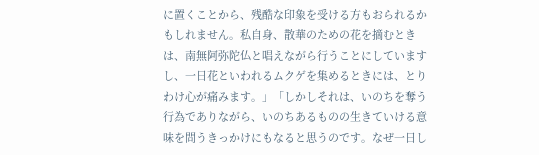に置くことから、残酷な印象を受ける方もおられるかもしれません。私自身、散華のための花を摘むときは、南無阿弥陀仏と唱えながら行うことにしていますし、一日花といわれるムクゲを集めるときには、とりわけ心が痛みます。」「しかしそれは、いのちを奪う行為でありながら、いのちあるものの生きていける意味を問うきっかけにもなると思うのです。なぜ一日し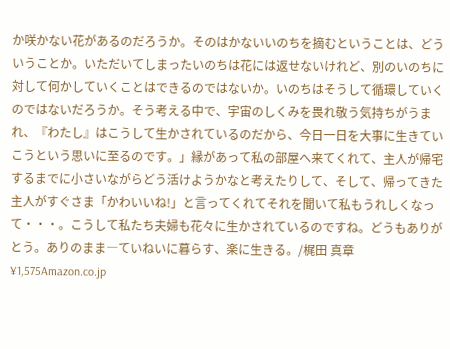か咲かない花があるのだろうか。そのはかないいのちを摘むということは、どういうことか。いただいてしまったいのちは花には返せないけれど、別のいのちに対して何かしていくことはできるのではないか。いのちはそうして循環していくのではないだろうか。そう考える中で、宇宙のしくみを畏れ敬う気持ちがうまれ、『わたし』はこうして生かされているのだから、今日一日を大事に生きていこうという思いに至るのです。」縁があって私の部屋へ来てくれて、主人が帰宅するまでに小さいながらどう活けようかなと考えたりして、そして、帰ってきた主人がすぐさま「かわいいね!」と言ってくれてそれを聞いて私もうれしくなって・・・。こうして私たち夫婦も花々に生かされているのですね。どうもありがとう。ありのまま―ていねいに暮らす、楽に生きる。/梶田 真章¥1,575Amazon.co.jp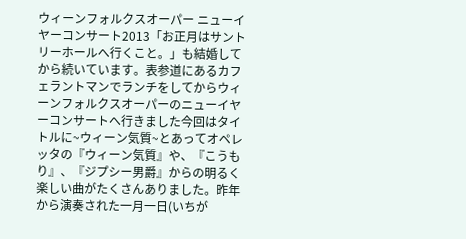ウィーンフォルクスオーパー ニューイヤーコンサート2013「お正月はサントリーホールへ行くこと。」も結婚してから続いています。表参道にあるカフェラントマンでランチをしてからウィーンフォルクスオーパーのニューイヤーコンサートへ行きました今回はタイトルに~ウィーン気質~とあってオペレッタの『ウィーン気質』や、『こうもり』、『ジプシー男爵』からの明るく楽しい曲がたくさんありました。昨年から演奏された一月一日(いちが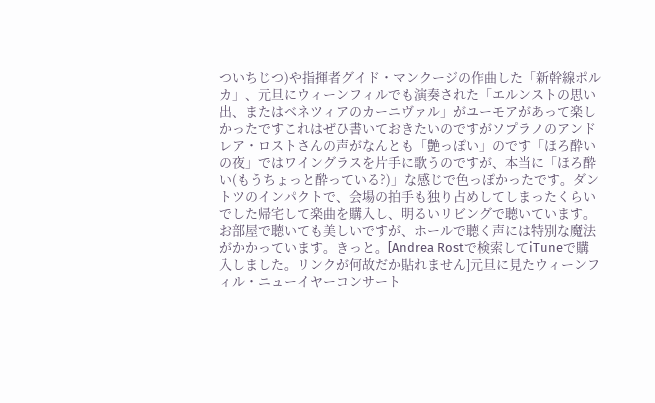ついちじつ)や指揮者グイド・マンクージの作曲した「新幹線ポルカ」、元旦にウィーンフィルでも演奏された「エルンストの思い出、またはベネツィアのカーニヴァル」がユーモアがあって楽しかったですこれはぜひ書いておきたいのですがソプラノのアンドレア・ロストさんの声がなんとも「艶っぽい」のです「ほろ酔いの夜」ではワイングラスを片手に歌うのですが、本当に「ほろ酔い(もうちょっと酔っている?)」な感じで色っぽかったです。ダントツのインパクトで、会場の拍手も独り占めしてしまったくらいでした帰宅して楽曲を購入し、明るいリビングで聴いています。お部屋で聴いても美しいですが、ホールで聴く声には特別な魔法がかかっています。きっと。[Andrea Rostで検索してiTuneで購入しました。リンクが何故だか貼れません]元旦に見たウィーンフィル・ニューイヤーコンサート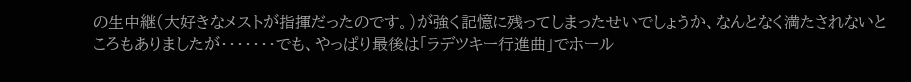の生中継(大好きなメストが指揮だったのです。)が強く記憶に残ってしまったせいでしょうか、なんとなく満たされないところもありましたが・・・・・・・でも、やっぱり最後は「ラデツキー行進曲」でホール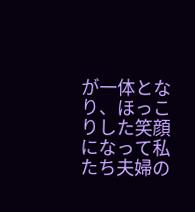が一体となり、ほっこりした笑顔になって私たち夫婦の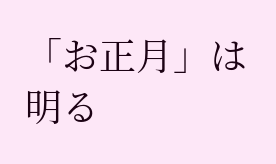「お正月」は明る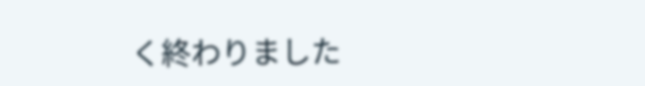く終わりました